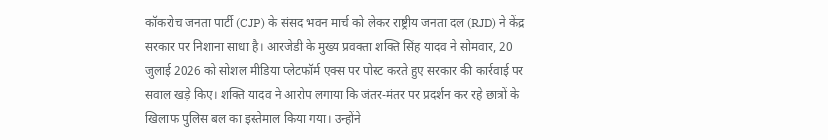कॉकरोच जनता पार्टी (CJP) के संसद भवन मार्च को लेकर राष्ट्रीय जनता दल (RJD) ने केंद्र सरकार पर निशाना साधा है। आरजेडी के मुख्य प्रवक्ता शक्ति सिंह यादव ने सोमवार, 20 जुलाई 2026 को सोशल मीडिया प्लेटफॉर्म एक्स पर पोस्ट करते हुए सरकार की कार्रवाई पर सवाल खड़े किए। शक्ति यादव ने आरोप लगाया कि जंतर-मंतर पर प्रदर्शन कर रहे छात्रों के खिलाफ पुलिस बल का इस्तेमाल किया गया। उन्होंने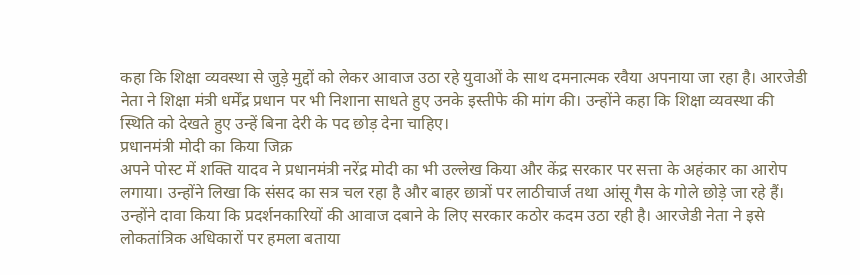कहा कि शिक्षा व्यवस्था से जुड़े मुद्दों को लेकर आवाज उठा रहे युवाओं के साथ दमनात्मक रवैया अपनाया जा रहा है। आरजेडी नेता ने शिक्षा मंत्री धर्मेंद्र प्रधान पर भी निशाना साधते हुए उनके इस्तीफे की मांग की। उन्होंने कहा कि शिक्षा व्यवस्था की स्थिति को देखते हुए उन्हें बिना देरी के पद छोड़ देना चाहिए।
प्रधानमंत्री मोदी का किया जिक्र
अपने पोस्ट में शक्ति यादव ने प्रधानमंत्री नरेंद्र मोदी का भी उल्लेख किया और केंद्र सरकार पर सत्ता के अहंकार का आरोप लगाया। उन्होंने लिखा कि संसद का सत्र चल रहा है और बाहर छात्रों पर लाठीचार्ज तथा आंसू गैस के गोले छोड़े जा रहे हैं। उन्होंने दावा किया कि प्रदर्शनकारियों की आवाज दबाने के लिए सरकार कठोर कदम उठा रही है। आरजेडी नेता ने इसे लोकतांत्रिक अधिकारों पर हमला बताया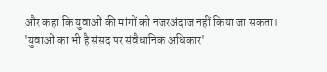और कहा कि युवाओं की मांगों को नजरअंदाज नहीं किया जा सकता।
'युवाओं का भी है संसद पर संवैधानिक अधिकार'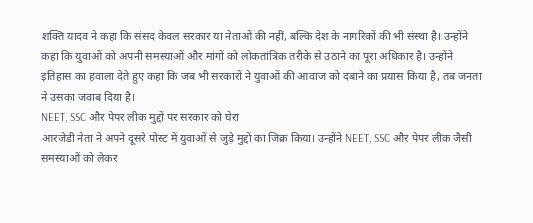शक्ति यादव ने कहा कि संसद केवल सरकार या नेताओं की नहीं, बल्कि देश के नागरिकों की भी संस्था है। उन्होंने कहा कि युवाओं को अपनी समस्याओं और मांगों को लोकतांत्रिक तरीके से उठाने का पूरा अधिकार है। उन्होंने इतिहास का हवाला देते हुए कहा कि जब भी सरकारों ने युवाओं की आवाज को दबाने का प्रयास किया है, तब जनता ने उसका जवाब दिया है।
NEET, SSC और पेपर लीक मुद्दों पर सरकार को घेरा
आरजेडी नेता ने अपने दूसरे पोस्ट में युवाओं से जुड़े मुद्दों का जिक्र किया। उन्होंने NEET, SSC और पेपर लीक जैसी समस्याओं को लेकर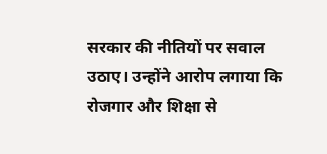सरकार की नीतियों पर सवाल उठाए। उन्होंने आरोप लगाया कि रोजगार और शिक्षा से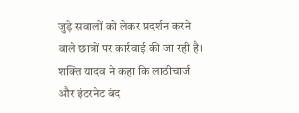जुड़े सवालों को लेकर प्रदर्शन करने वाले छात्रों पर कार्रवाई की जा रही है। शक्ति यादव ने कहा कि लाठीचार्ज और इंटरनेट बंद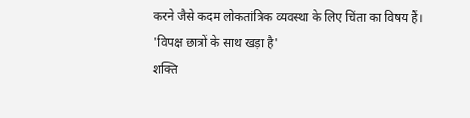करने जैसे कदम लोकतांत्रिक व्यवस्था के लिए चिंता का विषय हैं।
'विपक्ष छात्रों के साथ खड़ा है'
शक्ति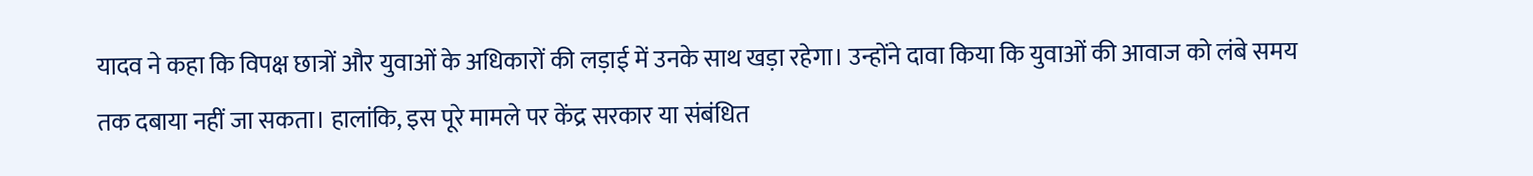यादव ने कहा कि विपक्ष छात्रों और युवाओं के अधिकारों की लड़ाई में उनके साथ खड़ा रहेगा। उन्होंने दावा किया कि युवाओं की आवाज को लंबे समय तक दबाया नहीं जा सकता। हालांकि, इस पूरे मामले पर केंद्र सरकार या संबंधित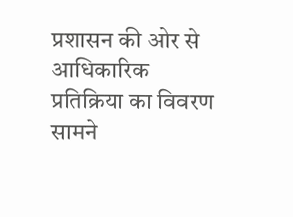प्रशासन की ओर से आधिकारिक प्रतिक्रिया का विवरण सामने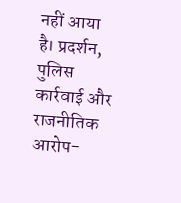नहीं आया है। प्रदर्शन, पुलिस कार्रवाई और राजनीतिक आरोप-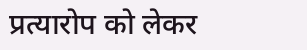प्रत्यारोप को लेकर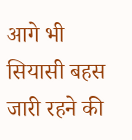आगे भी सियासी बहस जारी रहने की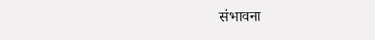संभावना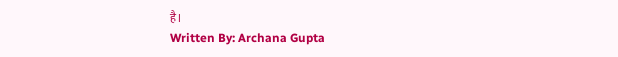है।
Written By: Archana Gupta